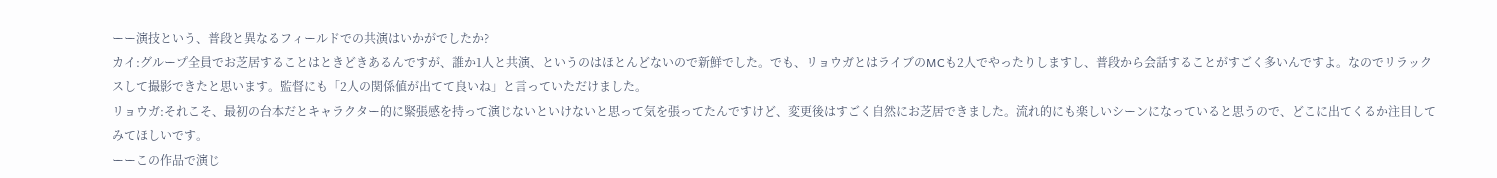ーー演技という、普段と異なるフィールドでの共演はいかがでしたか?
カイ:グループ全員でお芝居することはときどきあるんですが、誰か1人と共演、というのはほとんどないので新鮮でした。でも、リョウガとはライブのMCも2人でやったりしますし、普段から会話することがすごく多いんですよ。なのでリラックスして撮影できたと思います。監督にも「2人の関係値が出てて良いね」と言っていただけました。
リョウガ:それこそ、最初の台本だとキャラクター的に緊張感を持って演じないといけないと思って気を張ってたんですけど、変更後はすごく自然にお芝居できました。流れ的にも楽しいシーンになっていると思うので、どこに出てくるか注目してみてほしいです。
ーーこの作品で演じ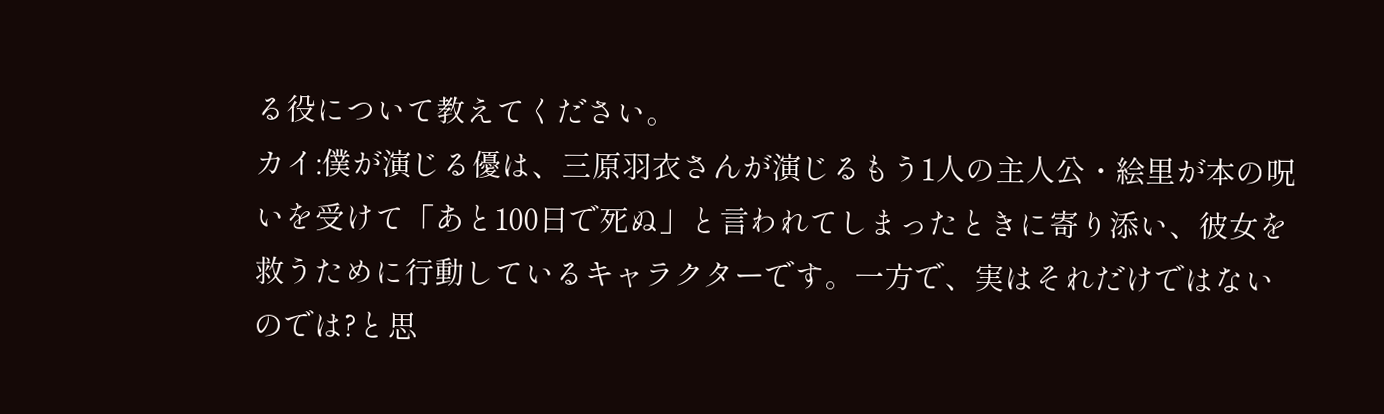る役について教えてください。
カイ:僕が演じる優は、三原羽衣さんが演じるもう1人の主人公・絵里が本の呪いを受けて「あと100日で死ぬ」と言われてしまったときに寄り添い、彼女を救うために行動しているキャラクターです。一方で、実はそれだけではないのでは?と思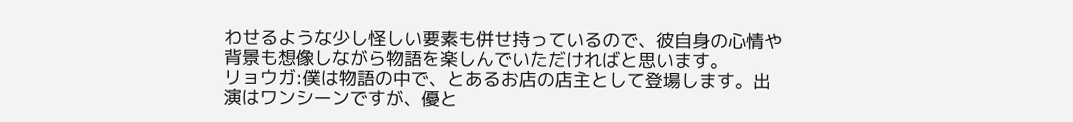わせるような少し怪しい要素も併せ持っているので、彼自身の心情や背景も想像しながら物語を楽しんでいただければと思います。
リョウガ:僕は物語の中で、とあるお店の店主として登場します。出演はワンシーンですが、優と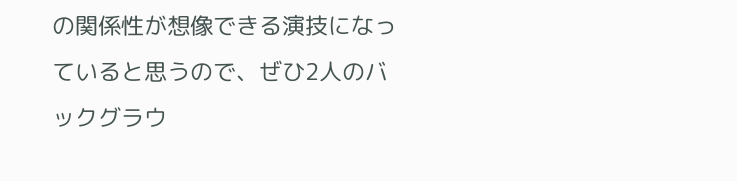の関係性が想像できる演技になっていると思うので、ぜひ2人のバックグラウ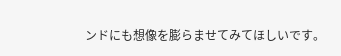ンドにも想像を膨らませてみてほしいです。